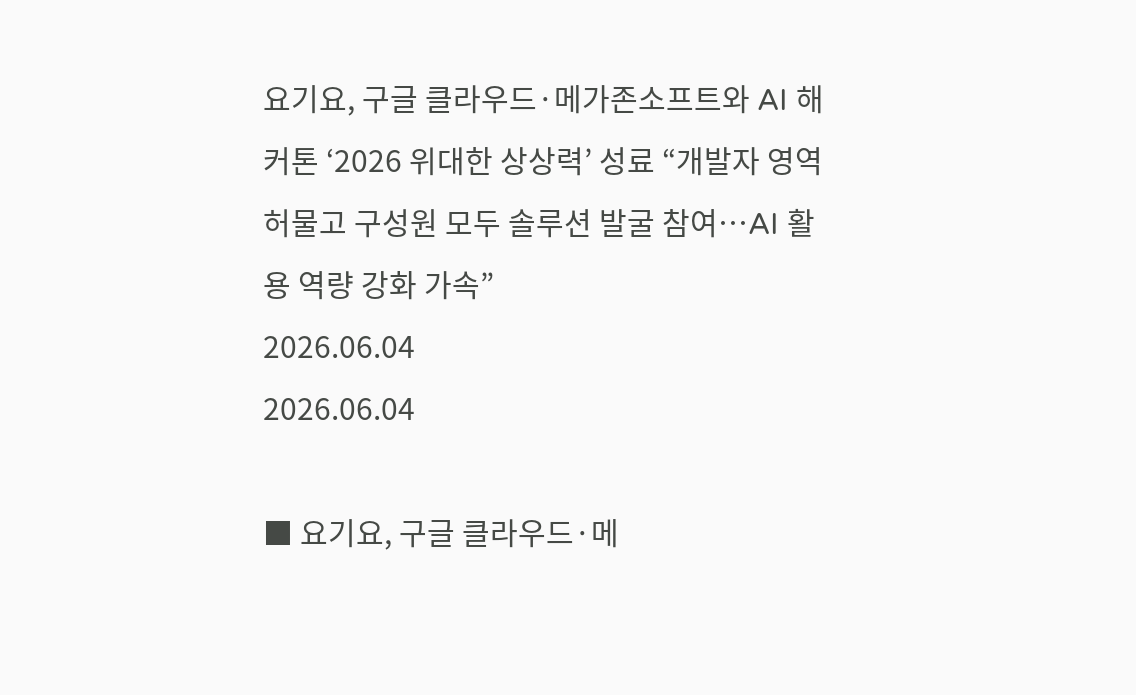요기요, 구글 클라우드·메가존소프트와 AI 해커톤 ‘2026 위대한 상상력’ 성료 “개발자 영역 허물고 구성원 모두 솔루션 발굴 참여…AI 활용 역량 강화 가속”
2026.06.04
2026.06.04

■ 요기요, 구글 클라우드·메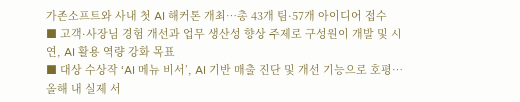가존소프트와 사내 첫 AI 해커톤 개최…총 43개 팀·57개 아이디어 접수
■ 고객·사장님 경험 개선과 업무 생산성 향상 주제로 구성원이 개발 및 시연, AI 활용 역량 강화 목표
■ 대상 수상작 ‘AI 메뉴 비서’, AI 기반 매출 진단 및 개선 기능으로 호평…올해 내 실제 서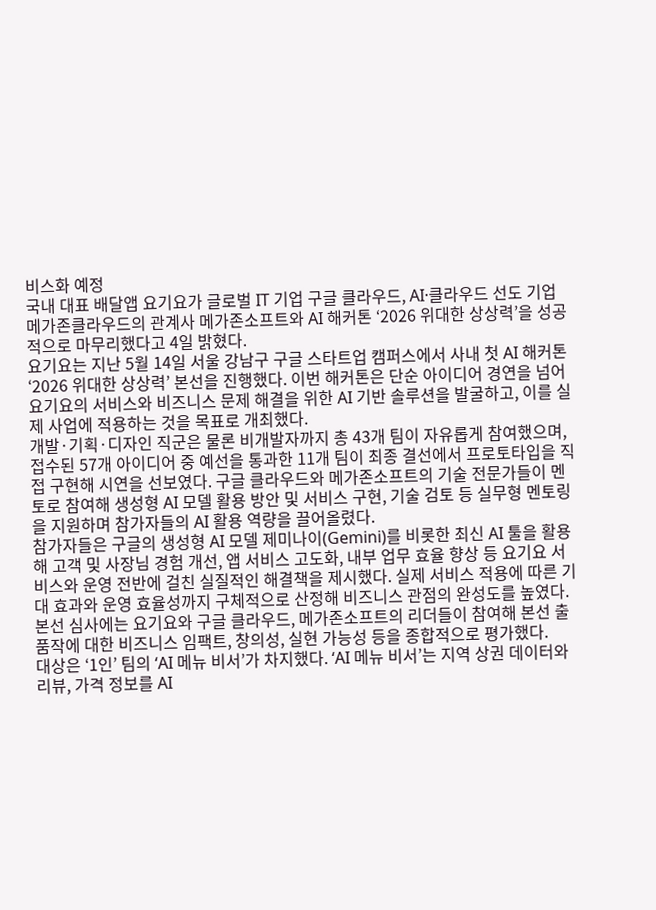비스화 예정
국내 대표 배달앱 요기요가 글로벌 IT 기업 구글 클라우드, AI·클라우드 선도 기업 메가존클라우드의 관계사 메가존소프트와 AI 해커톤 ‘2026 위대한 상상력’을 성공적으로 마무리했다고 4일 밝혔다.
요기요는 지난 5월 14일 서울 강남구 구글 스타트업 캠퍼스에서 사내 첫 AI 해커톤 ‘2026 위대한 상상력’ 본선을 진행했다. 이번 해커톤은 단순 아이디어 경연을 넘어 요기요의 서비스와 비즈니스 문제 해결을 위한 AI 기반 솔루션을 발굴하고, 이를 실제 사업에 적용하는 것을 목표로 개최했다.
개발·기획·디자인 직군은 물론 비개발자까지 총 43개 팀이 자유롭게 참여했으며, 접수된 57개 아이디어 중 예선을 통과한 11개 팀이 최종 결선에서 프로토타입을 직접 구현해 시연을 선보였다. 구글 클라우드와 메가존소프트의 기술 전문가들이 멘토로 참여해 생성형 AI 모델 활용 방안 및 서비스 구현, 기술 검토 등 실무형 멘토링을 지원하며 참가자들의 AI 활용 역량을 끌어올렸다.
참가자들은 구글의 생성형 AI 모델 제미나이(Gemini)를 비롯한 최신 AI 툴을 활용해 고객 및 사장님 경험 개선, 앱 서비스 고도화, 내부 업무 효율 향상 등 요기요 서비스와 운영 전반에 걸친 실질적인 해결책을 제시했다. 실제 서비스 적용에 따른 기대 효과와 운영 효율성까지 구체적으로 산정해 비즈니스 관점의 완성도를 높였다.
본선 심사에는 요기요와 구글 클라우드, 메가존소프트의 리더들이 참여해 본선 출품작에 대한 비즈니스 임팩트, 창의성, 실현 가능성 등을 종합적으로 평가했다.
대상은 ‘1인’ 팀의 ‘AI 메뉴 비서’가 차지했다. ‘AI 메뉴 비서’는 지역 상권 데이터와 리뷰, 가격 정보를 AI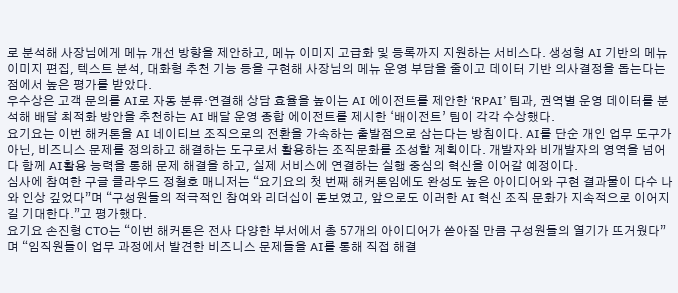로 분석해 사장님에게 메뉴 개선 방향을 제안하고, 메뉴 이미지 고급화 및 등록까지 지원하는 서비스다. 생성형 AI 기반의 메뉴 이미지 편집, 텍스트 분석, 대화형 추천 기능 등을 구현해 사장님의 메뉴 운영 부담을 줄이고 데이터 기반 의사결정을 돕는다는 점에서 높은 평가를 받았다.
우수상은 고객 문의를 AI로 자동 분류·연결해 상담 효율을 높이는 AI 에이전트를 제안한 ‘RPAI’ 팀과, 권역별 운영 데이터를 분석해 배달 최적화 방안을 추천하는 AI 배달 운영 종합 에이전트를 제시한 ‘배이전트’ 팀이 각각 수상했다.
요기요는 이번 해커톤을 AI 네이티브 조직으로의 전환을 가속하는 출발점으로 삼는다는 방침이다. AI를 단순 개인 업무 도구가 아닌, 비즈니스 문제를 정의하고 해결하는 도구로서 활용하는 조직문화를 조성할 계획이다. 개발자와 비개발자의 영역을 넘어 다 함께 AI활용 능력을 통해 문제 해결을 하고, 실제 서비스에 연결하는 실행 중심의 혁신을 이어갈 예정이다.
심사에 참여한 구글 클라우드 정철호 매니저는 “요기요의 첫 번째 해커톤임에도 완성도 높은 아이디어와 구현 결과물이 다수 나와 인상 깊었다”며 “구성원들의 적극적인 참여와 리더십이 돋보였고, 앞으로도 이러한 AI 혁신 조직 문화가 지속적으로 이어지길 기대한다.”고 평가했다.
요기요 손진형 CTO는 “이번 해커톤은 전사 다양한 부서에서 총 57개의 아이디어가 쏟아질 만큼 구성원들의 열기가 뜨거웠다”며 “임직원들이 업무 과정에서 발견한 비즈니스 문제들을 AI를 통해 직접 해결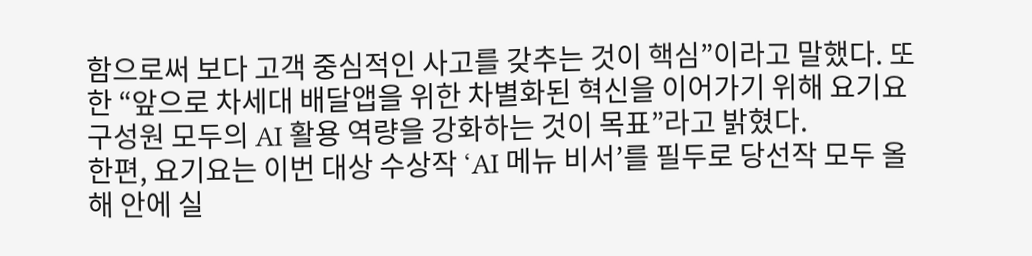함으로써 보다 고객 중심적인 사고를 갖추는 것이 핵심”이라고 말했다. 또한 “앞으로 차세대 배달앱을 위한 차별화된 혁신을 이어가기 위해 요기요 구성원 모두의 AI 활용 역량을 강화하는 것이 목표”라고 밝혔다.
한편, 요기요는 이번 대상 수상작 ‘AI 메뉴 비서’를 필두로 당선작 모두 올해 안에 실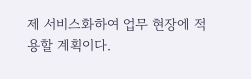제 서비스화하여 업무 현장에 적용할 계획이다.